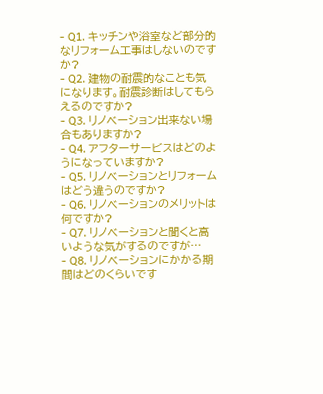- Q1. キッチンや浴室など部分的なリフォーム工事はしないのですか?
- Q2. 建物の耐震的なことも気になります。耐震診断はしてもらえるのですか?
- Q3. リノベーション出来ない場合もありますか?
- Q4. アフターサービスはどのようになっていますか?
- Q5. リノベーションとリフォームはどう違うのですか?
- Q6. リノベーションのメリットは何ですか?
- Q7. リノベーションと聞くと高いような気がするのですが…
- Q8. リノベーションにかかる期間はどのくらいです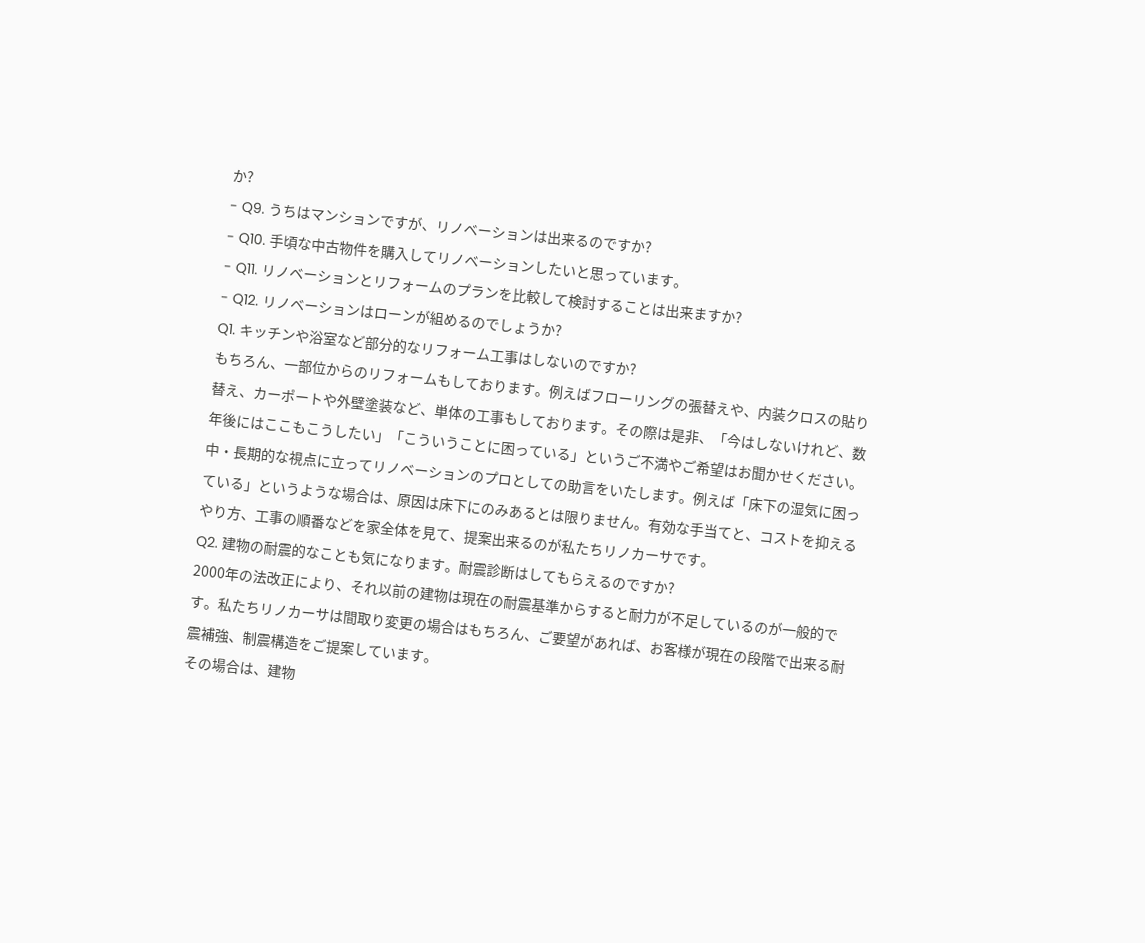か?
- Q9. うちはマンションですが、リノベーションは出来るのですか?
- Q10. 手頃な中古物件を購入してリノベーションしたいと思っています。
- Q11. リノベーションとリフォームのプランを比較して検討することは出来ますか?
- Q12. リノベーションはローンが組めるのでしょうか?
Q1. キッチンや浴室など部分的なリフォーム工事はしないのですか?
もちろん、一部位からのリフォームもしております。例えばフローリングの張替えや、内装クロスの貼り替え、カーポートや外壁塗装など、単体の工事もしております。その際は是非、「今はしないけれど、数年後にはここもこうしたい」「こういうことに困っている」というご不満やご希望はお聞かせください。
中・長期的な視点に立ってリノベーションのプロとしての助言をいたします。例えば「床下の湿気に困っている」というような場合は、原因は床下にのみあるとは限りません。有効な手当てと、コストを抑えるやり方、工事の順番などを家全体を見て、提案出来るのが私たちリノカーサです。
Q2. 建物の耐震的なことも気になります。耐震診断はしてもらえるのですか?
2000年の法改正により、それ以前の建物は現在の耐震基準からすると耐力が不足しているのが一般的です。私たちリノカーサは間取り変更の場合はもちろん、ご要望があれば、お客様が現在の段階で出来る耐震補強、制震構造をご提案しています。
その場合は、建物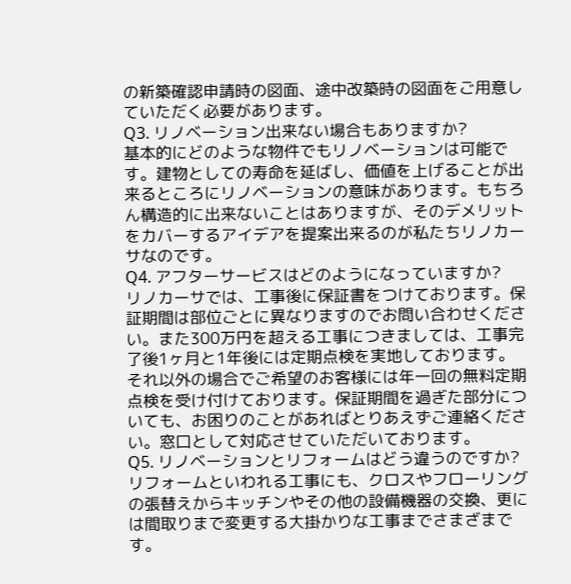の新築確認申請時の図面、途中改築時の図面をご用意していただく必要があります。
Q3. リノベーション出来ない場合もありますか?
基本的にどのような物件でもリノベーションは可能です。建物としての寿命を延ばし、価値を上げることが出来るところにリノベーションの意味があります。もちろん構造的に出来ないことはありますが、そのデメリットをカバーするアイデアを提案出来るのが私たちリノカーサなのです。
Q4. アフターサービスはどのようになっていますか?
リノカーサでは、工事後に保証書をつけております。保証期間は部位ごとに異なりますのでお問い合わせください。また300万円を超える工事につきましては、工事完了後1ヶ月と1年後には定期点検を実地しております。
それ以外の場合でご希望のお客様には年一回の無料定期点検を受け付けております。保証期間を過ぎた部分についても、お困りのことがあればとりあえずご連絡ください。窓口として対応させていただいております。
Q5. リノベーションとリフォームはどう違うのですか?
リフォームといわれる工事にも、クロスやフローリングの張替えからキッチンやその他の設備機器の交換、更には間取りまで変更する大掛かりな工事までさまざまです。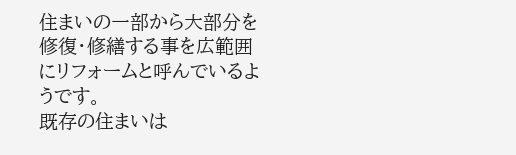住まいの一部から大部分を修復・修繕する事を広範囲にリフォームと呼んでいるようです。
既存の住まいは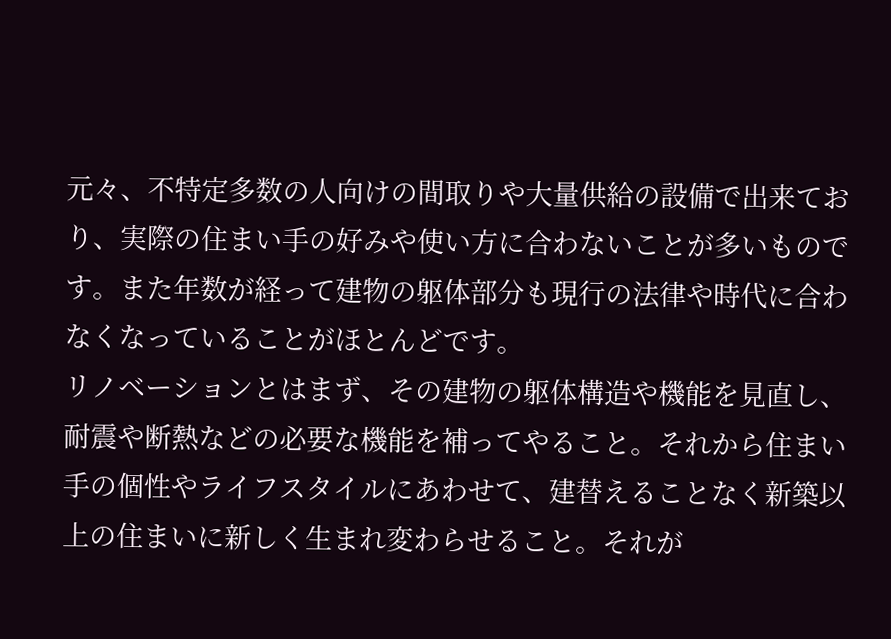元々、不特定多数の人向けの間取りや大量供給の設備で出来ており、実際の住まい手の好みや使い方に合わないことが多いものです。また年数が経って建物の躯体部分も現行の法律や時代に合わなくなっていることがほとんどです。
リノベーションとはまず、その建物の躯体構造や機能を見直し、耐震や断熱などの必要な機能を補ってやること。それから住まい手の個性やライフスタイルにあわせて、建替えることなく新築以上の住まいに新しく生まれ変わらせること。それが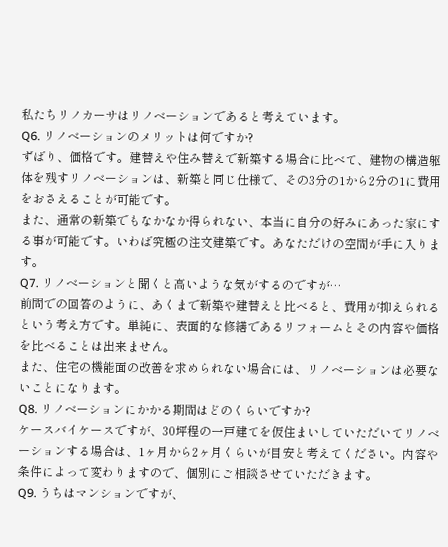私たちリノカーサはリノベーションであると考えています。
Q6. リノベーションのメリットは何ですか?
ずばり、価格です。建替えや住み替えで新築する場合に比べて、建物の構造躯体を残すリノベーションは、新築と同じ仕様で、その3分の1から2分の1に費用をおさえることが可能です。
また、通常の新築でもなかなか得られない、本当に自分の好みにあった家にする事が可能です。いわば究極の注文建築です。あなただけの空間が手に入ります。
Q7. リノベーションと聞くと高いような気がするのですが…
前問での回答のように、あくまで新築や建替えと比べると、費用が抑えられるという考え方です。単純に、表面的な修繕であるリフォームとその内容や価格を比べることは出来ません。
また、住宅の機能面の改善を求められない場合には、リノベーションは必要ないことになります。
Q8. リノベーションにかかる期間はどのくらいですか?
ケースバイケースですが、30坪程の一戸建てを仮住まいしていただいてリノベーションする場合は、1ヶ月から2ヶ月くらいが目安と考えてください。内容や条件によって変わりますので、個別にご相談させていただきます。
Q9. うちはマンションですが、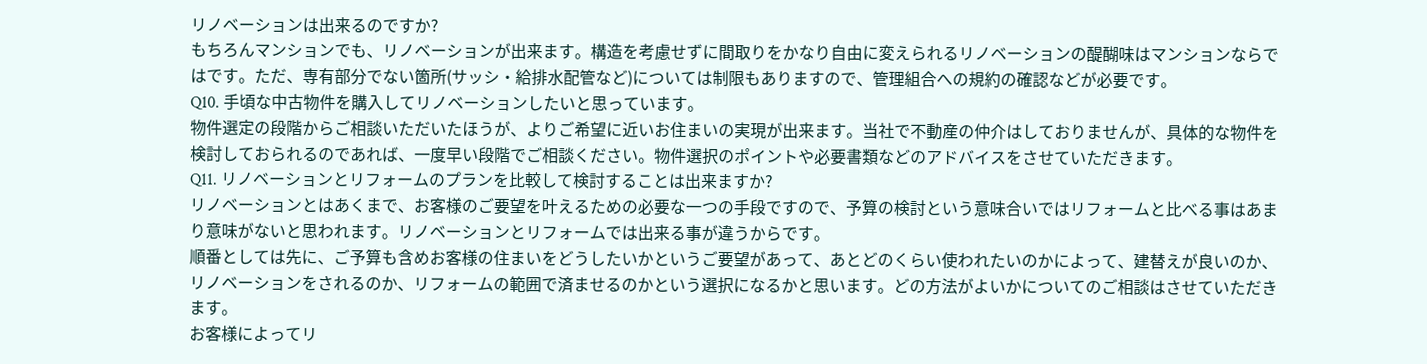リノベーションは出来るのですか?
もちろんマンションでも、リノベーションが出来ます。構造を考慮せずに間取りをかなり自由に変えられるリノベーションの醍醐味はマンションならではです。ただ、専有部分でない箇所(サッシ・給排水配管など)については制限もありますので、管理組合への規約の確認などが必要です。
Q10. 手頃な中古物件を購入してリノベーションしたいと思っています。
物件選定の段階からご相談いただいたほうが、よりご希望に近いお住まいの実現が出来ます。当社で不動産の仲介はしておりませんが、具体的な物件を検討しておられるのであれば、一度早い段階でご相談ください。物件選択のポイントや必要書類などのアドバイスをさせていただきます。
Q11. リノベーションとリフォームのプランを比較して検討することは出来ますか?
リノベーションとはあくまで、お客様のご要望を叶えるための必要な一つの手段ですので、予算の検討という意味合いではリフォームと比べる事はあまり意味がないと思われます。リノベーションとリフォームでは出来る事が違うからです。
順番としては先に、ご予算も含めお客様の住まいをどうしたいかというご要望があって、あとどのくらい使われたいのかによって、建替えが良いのか、リノベーションをされるのか、リフォームの範囲で済ませるのかという選択になるかと思います。どの方法がよいかについてのご相談はさせていただきます。
お客様によってリ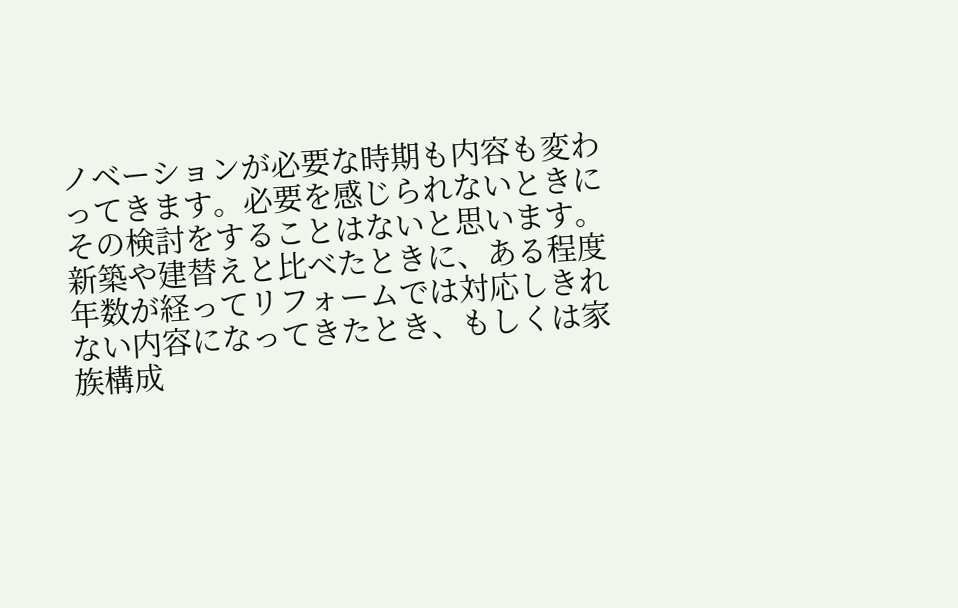ノベーションが必要な時期も内容も変わってきます。必要を感じられないときにその検討をすることはないと思います。新築や建替えと比べたときに、ある程度年数が経ってリフォームでは対応しきれない内容になってきたとき、もしくは家族構成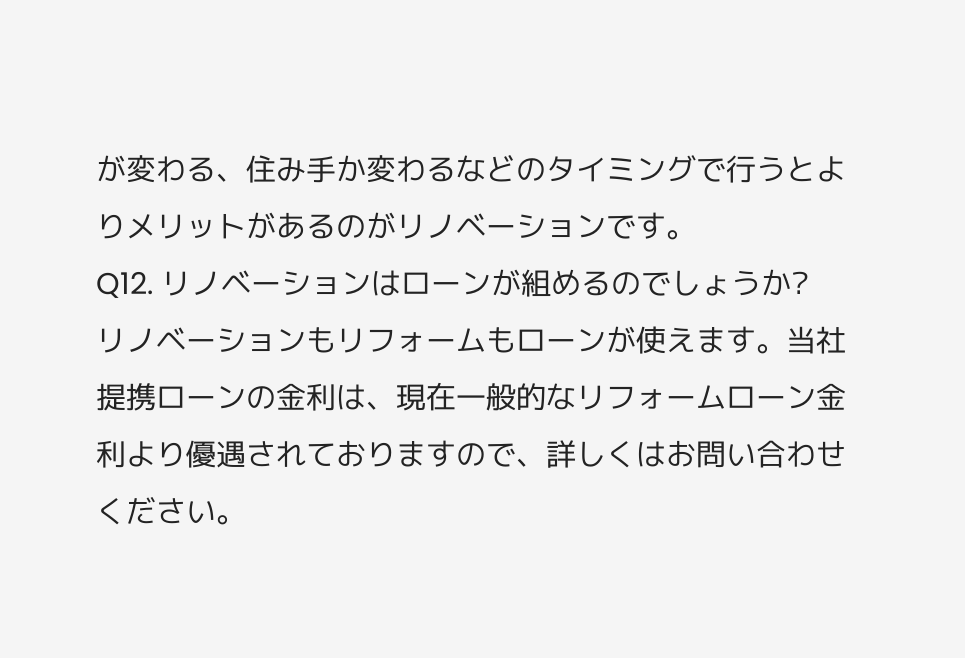が変わる、住み手か変わるなどのタイミングで行うとよりメリットがあるのがリノベーションです。
Q12. リノベーションはローンが組めるのでしょうか?
リノベーションもリフォームもローンが使えます。当社提携ローンの金利は、現在一般的なリフォームローン金利より優遇されておりますので、詳しくはお問い合わせください。